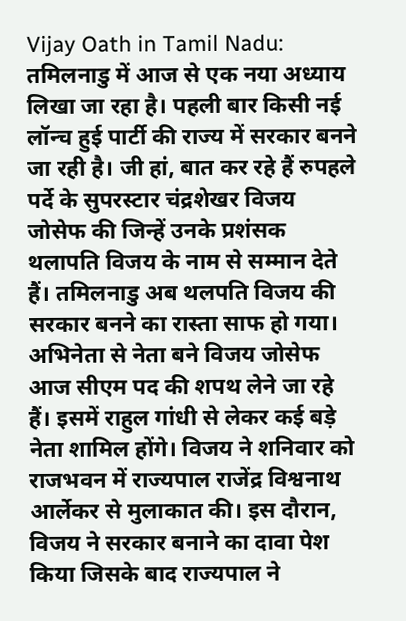Vijay Oath in Tamil Nadu: तमिलनाडु में आज से एक नया अध्याय लिखा जा रहा है। पहली बार किसी नई लॉन्च हुई पार्टी की राज्य में सरकार बनने जा रही है। जी हां, बात कर रहे हैं रुपहले पर्दे के सुपरस्टार चंद्रशेखर विजय जोसेफ की जिन्हें उनके प्रशंसक थलापति विजय के नाम से सम्मान देते हैं। तमिलनाडु अब थलपति विजय की सरकार बनने का रास्ता साफ हो गया। अभिनेता से नेता बने विजय जोसेफ आज सीएम पद की शपथ लेने जा रहे हैं। इसमें राहुल गांधी से लेकर कई बड़े नेता शामिल होंगे। विजय ने शनिवार को राजभवन में राज्यपाल राजेंद्र विश्वनाथ आर्लेकर से मुलाकात की। इस दौरान, विजय ने सरकार बनाने का दावा पेश किया जिसके बाद राज्यपाल ने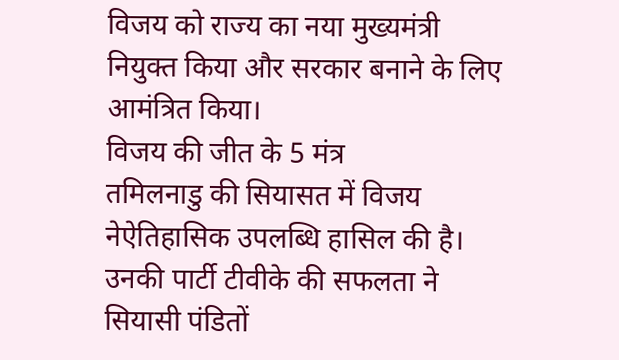विजय को राज्य का नया मुख्यमंत्री नियुक्त किया और सरकार बनाने के लिए आमंत्रित किया।
विजय की जीत के 5 मंत्र
तमिलनाडु की सियासत में विजय नेऐतिहासिक उपलब्धि हासिल की है। उनकी पार्टी टीवीके की सफलता ने सियासी पंडितों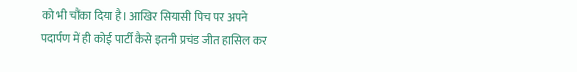को भी चौंका दिया है। आखिर सियासी पिच पर अपने पदार्पण में ही कोई पार्टी कैसे इतनी प्रचंड जीत हासिल कर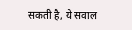सकती है, ये सवाल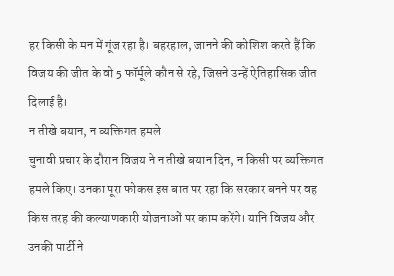हर किसी के मन में गूंज रहा है। बहरहाल, जानने की कोशिश करते हैं कि विजय की जीत के वो 5 फॉर्मूले कौन से रहे, जिसने उन्हें ऐतिहासिक जीत दिलाई है।
न तीखे बयान, न व्यक्तिगत हमले
चुनावी प्रचार के दौरान विजय ने न तीखे बयान दिन, न किसी पर व्यक्तिगत हमले किए। उनका पूरा फोकस इस बात पर रहा कि सरकार बनने पर वह किस तरह की कल्याणकारी योजनाओं पर काम करेंगे। यानि विजय और उनकी पार्टी ने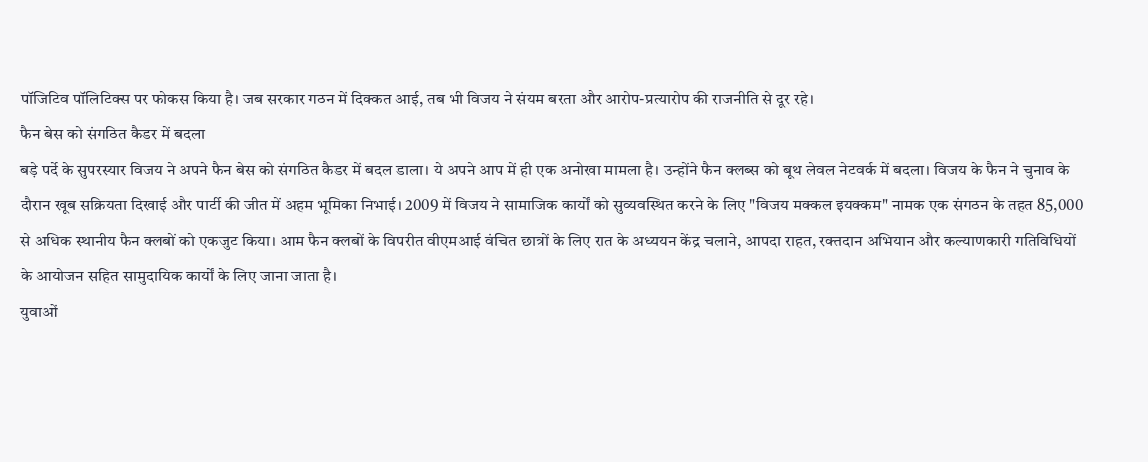पॉजिटिव पॉलिटिक्स पर फोकस किया है। जब सरकार गठन में दिक्कत आई, तब भी विजय ने संयम बरता और आरोप-प्रत्यारोप की राजनीति से दूर रहे।
फैन बेस को संगठित कैडर में बदला
बड़े पर्दे के सुपरस्यार विजय ने अपने फैन बेस को संगठित कैडर में बदल डाला। ये अपने आप में ही एक अनोखा मामला है। उन्होंने फैन क्लब्स को बूथ लेवल नेटवर्क में बदला। विजय के फैन ने चुनाव के दौरान खूब सक्रियता दिखाई और पार्टी की जीत में अहम भूमिका निभाई। 2009 में विजय ने सामाजिक कार्यों को सुव्यवस्थित करने के लिए "विजय मक्कल इयक्कम" नामक एक संगठन के तहत 85,000 से अधिक स्थानीय फैन क्लबों को एकजुट किया। आम फैन क्लबों के विपरीत वीएमआई वंचित छात्रों के लिए रात के अध्ययन केंद्र चलाने, आपदा राहत, रक्तदान अभियान और कल्याणकारी गतिविधियों के आयोजन सहित सामुदायिक कार्यों के लिए जाना जाता है।
युवाओं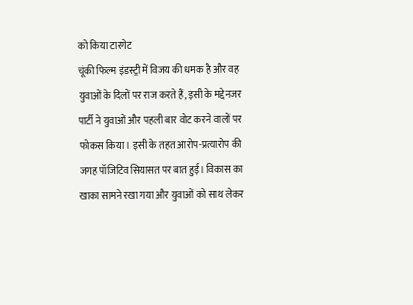को किया टारगेट
चूंकी फिल्म इंडस्ट्री में विजय की धमक है और वह युवाओं के दिलों पर राज करते हैं, इसी के मद्देनजर पार्टी ने युवाओं और पहली बार वोट करने वालों पर फोकस किया। इसी के तहत आरोप-प्रत्यारोप की जगह पॉजिटिव सियासत पर बात हुई। विकास का खाका सामने रखा गया और युवाओं को साथ लेकर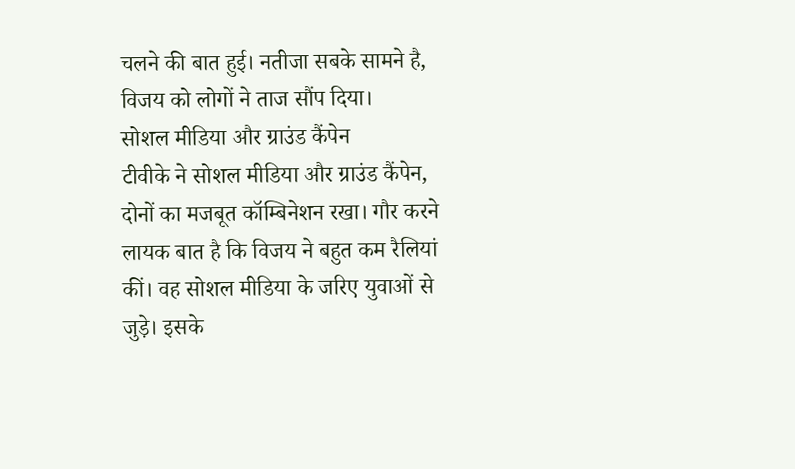चलने की बात हुई। नतीजा सबके सामने है, विजय को लोगों ने ताज सौंप दिया।
सोशल मीडिया और ग्राउंड कैंपेन
टीवीके ने सोशल मीडिया और ग्राउंड कैंपेन, दोनों का मजबूत कॉम्बिनेशन रखा। गौर करने लायक बात है कि विजय ने बहुत कम रैलियां कीं। वह सोशल मीडिया के जरिए युवाओं से जुड़े। इसके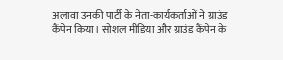अलावा उनकी पार्टी के नेता-कार्यकर्ताओं ने ग्राउंड कैंपेन किया। सोशल मीडिया और ग्राउंड कैंपेन के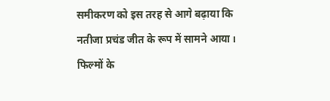समीकरण को इस तरह से आगे बढ़ाया कि नतीजा प्रचंड जीत के रूप में सामने आया।
फिल्मों के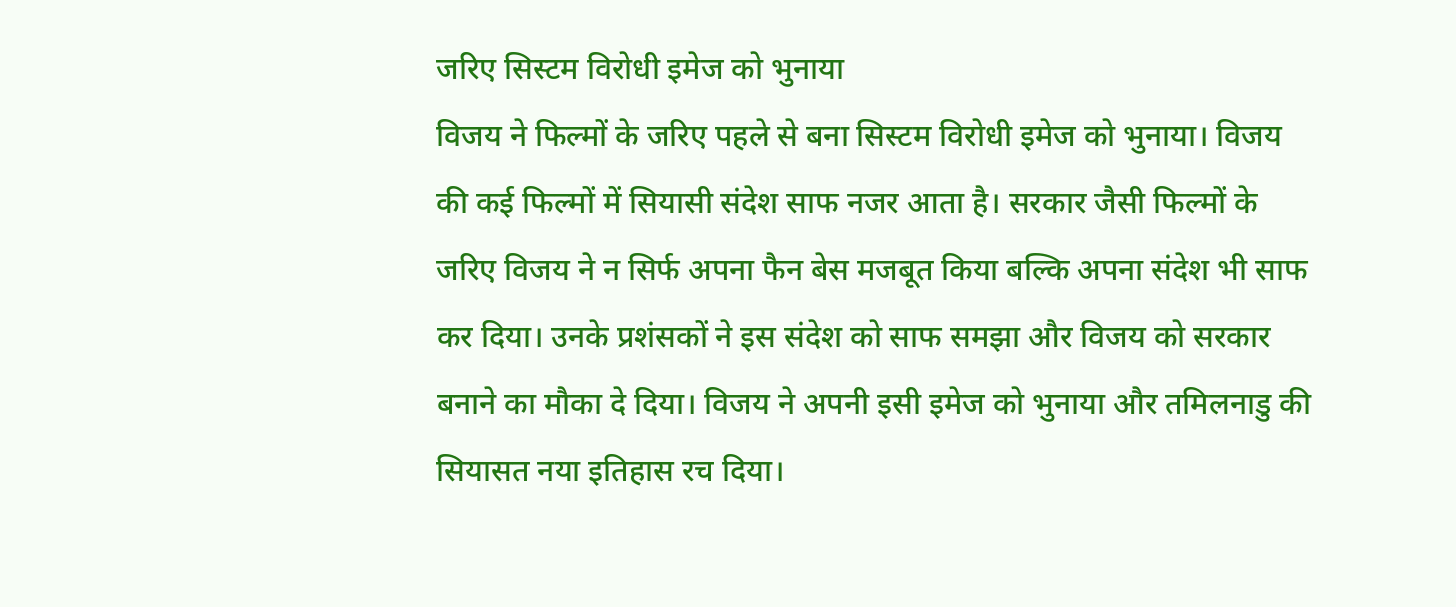जरिए सिस्टम विरोधी इमेज को भुनाया
विजय ने फिल्मों के जरिए पहले से बना सिस्टम विरोधी इमेज को भुनाया। विजय की कई फिल्मों में सियासी संदेश साफ नजर आता है। सरकार जैसी फिल्मों के जरिए विजय ने न सिर्फ अपना फैन बेस मजबूत किया बल्कि अपना संदेश भी साफ कर दिया। उनके प्रशंसकों ने इस संदेश को साफ समझा और विजय को सरकार बनाने का मौका दे दिया। विजय ने अपनी इसी इमेज को भुनाया और तमिलनाडु की सियासत नया इतिहास रच दिया।